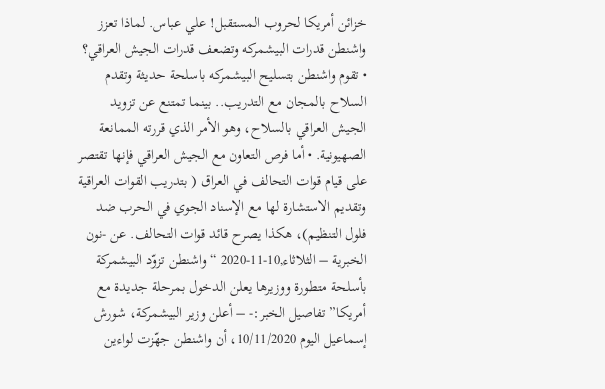خزائن أمريكا لحروب المستقبل! علي عباس. لماذا تعزز واشنطن قدرات البيشمركه وتضعف قدرات الجيش العراقي؟ • تقوم واشنطن بتسليح البيشمركه باسلحة حديثة وتقدم السلاح بالمجان مع التدريب.. بينما تمتنع عن تزويد الجيش العراقي بالسلاح، وهو الأمر الذي قررته الممانعة الصهيونية. • أما فرص التعاون مع الجيش العراقي فإنها تقتصر على قيام قوات التحالف في العراق ( بتدريب القوات العراقية وتقديم الاستشارة لها مع الإسناد الجوي في الحرب ضد فلول التنظيم)، هكذا يصرح قائد قوات التحالف. عن -نون الخبرية – الثلاثاء,10-11-2020 “واشنطن تزوّد البيشمركة بأسلحة متطورة ووزيرها يعلن الدخول بمرحلة جديدة مع أمريكا” تفاصيل الخبر:- – أعلن وزير البيشمركة، شورش إسماعيل اليوم 10/11/2020، أن واشنطن جهّزت لواءين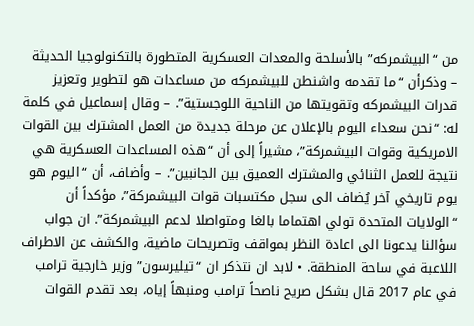من “البيشمركه” بالأسلحة والمعدات العسكرية المتطورة بالتكنولوجيا الحديثة – وذكرأن “ما تقدمه واشنطن للبيشمركه من مساعدات هو لتطوير وتعزيز قدرات البيشمركه وتقويتها من الناحية اللوجستية”. – وقال إسماعيل في كلمة له: “نحن سعداء اليوم بالإعلان عن مرحلة جديدة من العمل المشترك بين القوات الامريكية وقوات البيشمركة”، مشيراً إلى أن “هذه المساعدات العسكرية هي نتيجة للعمل الثنائي والمشترك العميق بين الجانبين”. – وأضاف، أن “اليوم هو يوم تاريخي آخر يُضاف الى سجل مكتسبات قوات البيشمركة”، مؤكداً أن “الولايات المتحدة تولي اهتماما بالغا ومتواصلا لدعم البيشمركة”. ان جواب سؤالنا يدعونا الى اعادة النظر بمواقف وتصريحات ماضية، والكشف عن الاطراف اللاعبة في ساحة المنطقة. • لابد ان نتذكر ان “تيليرسون” وزير خارجية ترامب في عام 2017 قال بشكل صريح ناصحاً ترامب ومنبهاً إياه، بعد تقدم القوات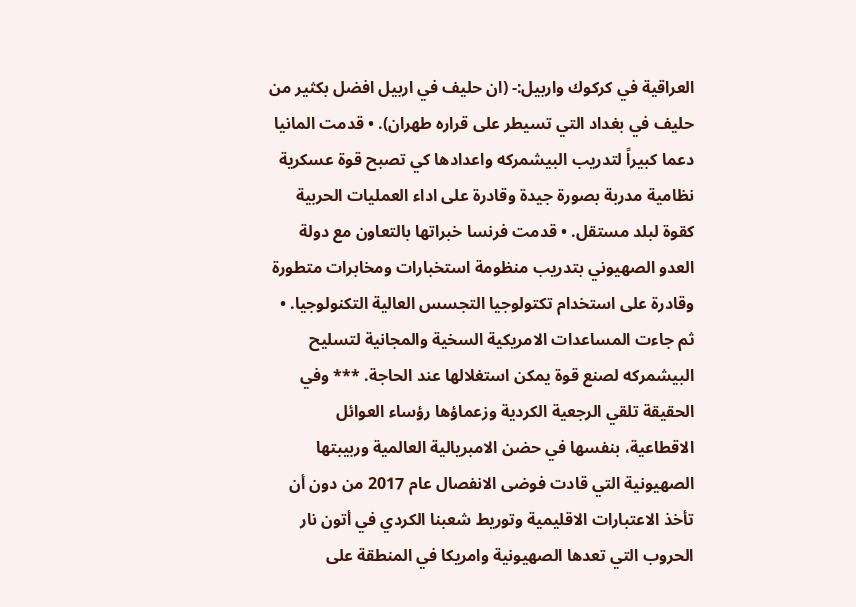العراقية في كركوك واربيل:- (ان حليف في اربيل افضل بكثير من حليف في بغداد التي تسيطر على قراره طهران). • قدمت المانيا دعما كبيراً لتدريب البيشمركه واعدادها كي تصبح قوة عسكرية نظامية مدربة بصورة جيدة وقادرة على اداء العمليات الحربية كقوة لبلد مستقل. • قدمت فرنسا خبراتها بالتعاون مع دولة العدو الصهيوني بتدريب منظومة استخبارات ومخابرات متطورة وقادرة على استخدام تكتولوجيا التجسس العالية التكنولوجيا. • ثم جاءت المساعدات الامريكية السخية والمجانية لتسليح البيشمركه لصنع قوة يمكن استغلالها عند الحاجة. *** وفي الحقيقة تلقي الرجعية الكردية وزعماؤها رؤساء العوائل الاقطاعية، بنفسها في حضن الامبريالية العالمية وربيبتها الصهيونية التي قادت فوضى الانفصال عام 2017 من دون أن تأخذ الاعتبارات الاقليمية وتوريط شعبنا الكردي في أتون نار الحروب التي تعدها الصهيونية وامريكا في المنطقة على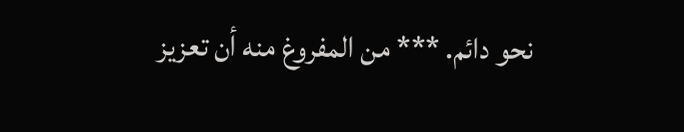نحو دائم. *** من المفروغ منه أن تعزيز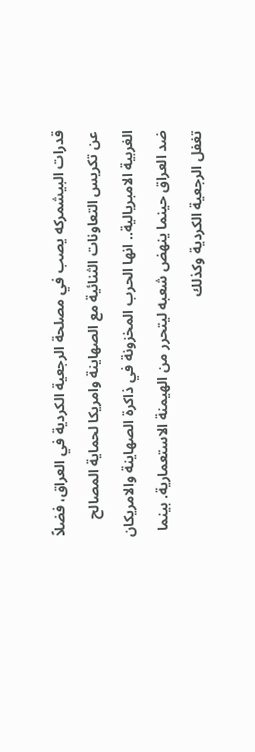قدرات البيشمركه يصب في مصلحة الرجعية الكردية في العراق، فضلاً عن تكريس التعاونات الثنائية مع الصهاينة وامريكا لحماية المصالح الغربية الامبريالية.. انها الحرب المخزونة في ذاكرة الصهاينة والامريكان ضد العراق حينما ينهض شعبه ليتحرر من الهيمنة الاستعمارية. بينما تغفل الرجعية الكردية وكذلك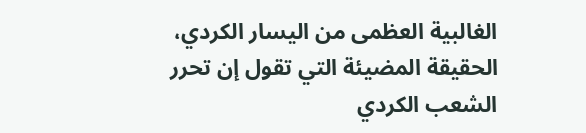الغالبية العظمى من اليسار الكردي، الحقيقة المضيئة التي تقول إن تحرر الشعب الكردي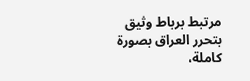مرتبط برباط وثيق بتحرر العراق بصورة كاملة،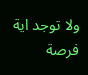ولا توجد اية فرصة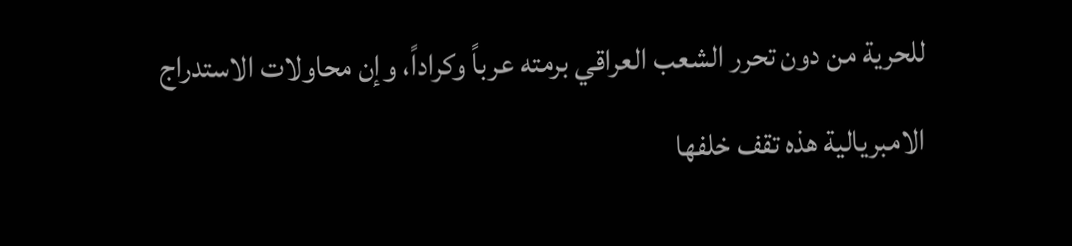للحرية من دون تحرر الشعب العراقي برمته عرباً وكراداً، وإن محاولات الاستدراج الامبريالية هذه تقف خلفها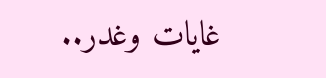غايات وغدر..